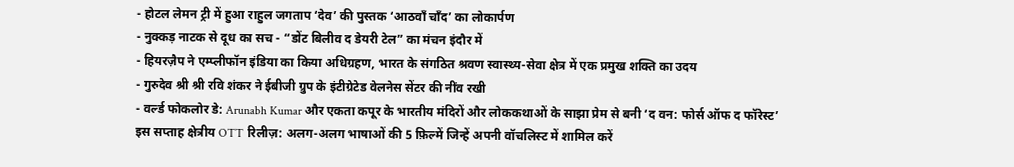- होटल लेमन ट्री में हुआ राहुल जगताप ‘देव’ की पुस्तक ‘आठवाँ चाँद’ का लोकार्पण
- नुक्कड़ नाटक से दूध का सच - “डोंट बिलीव द डेयरी टेल” का मंचन इंदौर में
- हियरज़ैप ने एम्प्लीफॉन इंडिया का किया अधिग्रहण, भारत के संगठित श्रवण स्वास्थ्य-सेवा क्षेत्र में एक प्रमुख शक्ति का उदय
- गुरुदेव श्री श्री रवि शंकर ने ईबीजी ग्रुप के इंटीग्रेटेड वेलनेस सेंटर की नींव रखी
- वर्ल्ड फोकलोर डे: Arunabh Kumar और एकता कपूर के भारतीय मंदिरों और लोककथाओं के साझा प्रेम से बनी ‘द वन: फोर्स ऑफ द फॉरेस्ट’
इस सप्ताह क्षेत्रीय OTT रिलीज़: अलग-अलग भाषाओं की 5 फ़िल्में जिन्हें अपनी वॉचलिस्ट में शामिल करें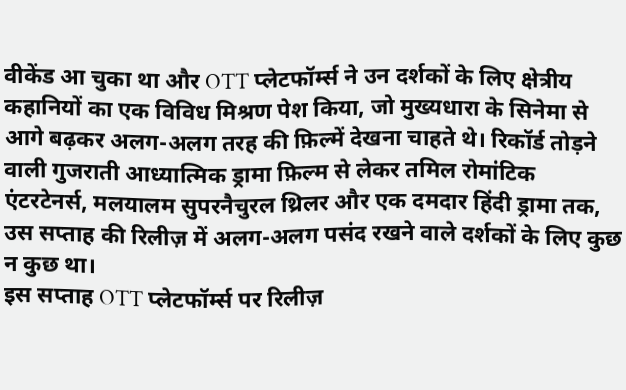वीकेंड आ चुका था और OTT प्लेटफॉर्म्स ने उन दर्शकों के लिए क्षेत्रीय कहानियों का एक विविध मिश्रण पेश किया, जो मुख्यधारा के सिनेमा से आगे बढ़कर अलग-अलग तरह की फ़िल्में देखना चाहते थे। रिकॉर्ड तोड़ने वाली गुजराती आध्यात्मिक ड्रामा फ़िल्म से लेकर तमिल रोमांटिक एंटरटेनर्स, मलयालम सुपरनैचुरल थ्रिलर और एक दमदार हिंदी ड्रामा तक, उस सप्ताह की रिलीज़ में अलग-अलग पसंद रखने वाले दर्शकों के लिए कुछ न कुछ था।
इस सप्ताह OTT प्लेटफॉर्म्स पर रिलीज़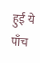हुईं ये पाँच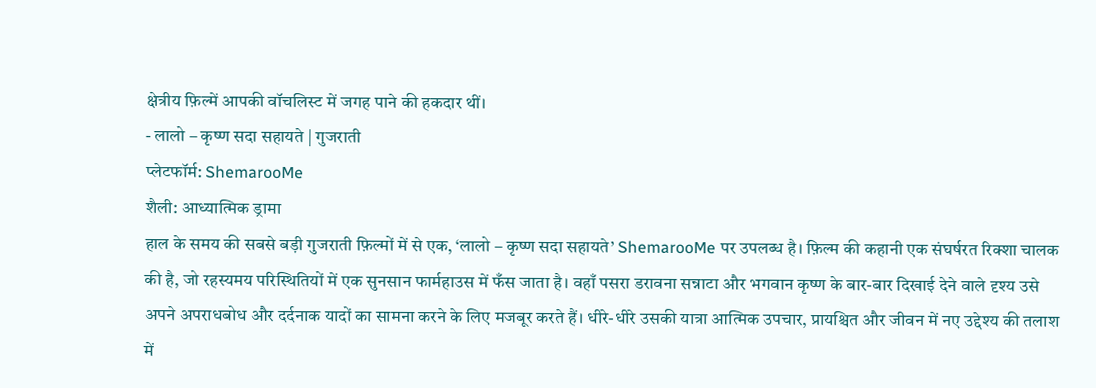क्षेत्रीय फ़िल्में आपकी वॉचलिस्ट में जगह पाने की हकदार थीं।
- लालो – कृष्ण सदा सहायते | गुजराती
प्लेटफॉर्म: ShemarooMe
शैली: आध्यात्मिक ड्रामा
हाल के समय की सबसे बड़ी गुजराती फ़िल्मों में से एक, ‘लालो – कृष्ण सदा सहायते’ ShemarooMe पर उपलब्ध है। फ़िल्म की कहानी एक संघर्षरत रिक्शा चालक की है, जो रहस्यमय परिस्थितियों में एक सुनसान फार्महाउस में फँस जाता है। वहाँ पसरा डरावना सन्नाटा और भगवान कृष्ण के बार-बार दिखाई देने वाले दृश्य उसे अपने अपराधबोध और दर्दनाक यादों का सामना करने के लिए मजबूर करते हैं। धीरे-धीरे उसकी यात्रा आत्मिक उपचार, प्रायश्चित और जीवन में नए उद्देश्य की तलाश में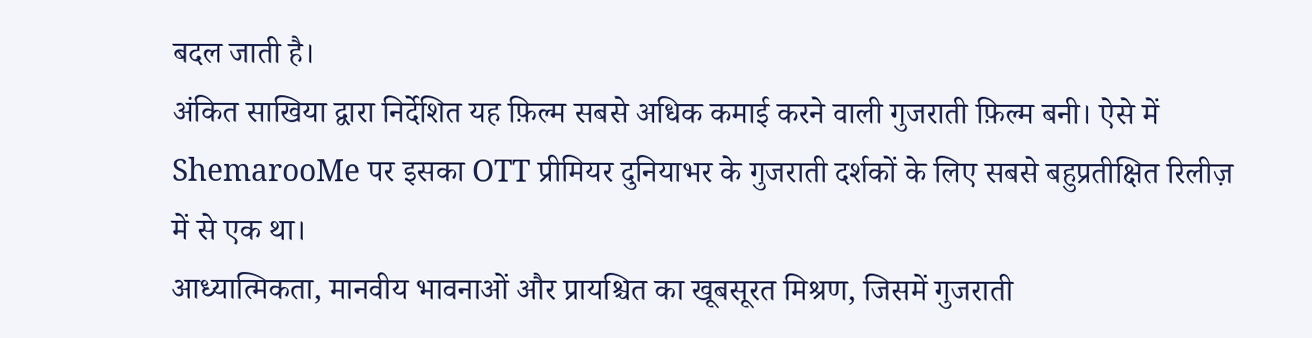बदल जाती है।
अंकित साखिया द्वारा निर्देशित यह फ़िल्म सबसे अधिक कमाई करने वाली गुजराती फ़िल्म बनी। ऐसे में ShemarooMe पर इसका OTT प्रीमियर दुनियाभर के गुजराती दर्शकों के लिए सबसे बहुप्रतीक्षित रिलीज़ में से एक था।
आध्यात्मिकता, मानवीय भावनाओं और प्रायश्चित का खूबसूरत मिश्रण, जिसमें गुजराती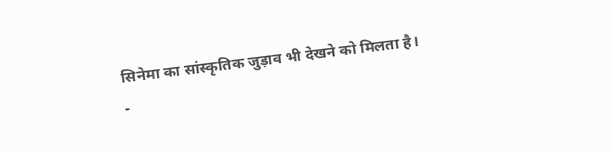सिनेमा का सांस्कृतिक जुड़ाव भी देखने को मिलता है।
-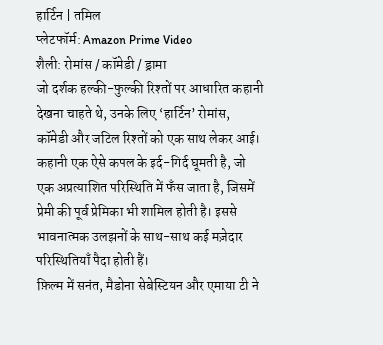हार्टिन | तमिल
प्लेटफॉर्म: Amazon Prime Video
शैली: रोमांस / कॉमेडी / ड्रामा
जो दर्शक हल्की-फुल्की रिश्तों पर आधारित कहानी देखना चाहते थे, उनके लिए ‘हार्टिन’ रोमांस, कॉमेडी और जटिल रिश्तों को एक साथ लेकर आई। कहानी एक ऐसे कपल के इर्द-गिर्द घूमती है, जो एक अप्रत्याशित परिस्थिति में फँस जाता है, जिसमें प्रेमी की पूर्व प्रेमिका भी शामिल होती है। इससे भावनात्मक उलझनों के साथ-साथ कई मज़ेदार परिस्थितियाँ पैदा होती हैं।
फ़िल्म में सनंत, मैडोना सेबेस्टियन और एमाया टी ने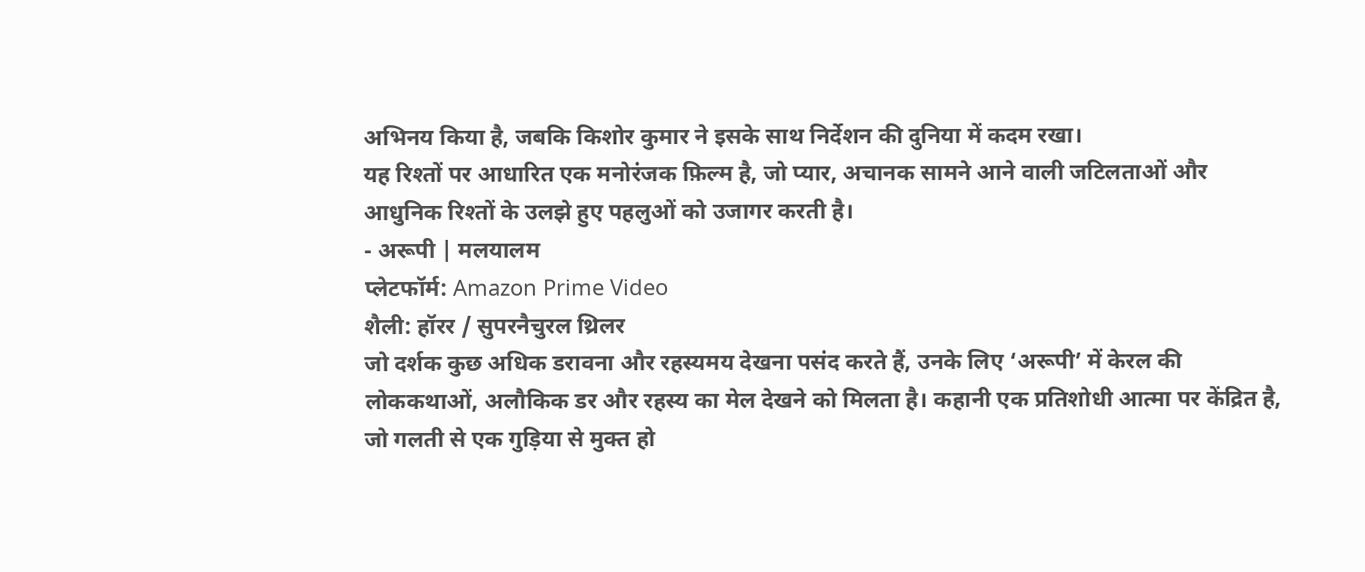अभिनय किया है, जबकि किशोर कुमार ने इसके साथ निर्देशन की दुनिया में कदम रखा।
यह रिश्तों पर आधारित एक मनोरंजक फ़िल्म है, जो प्यार, अचानक सामने आने वाली जटिलताओं और आधुनिक रिश्तों के उलझे हुए पहलुओं को उजागर करती है।
- अरूपी | मलयालम
प्लेटफॉर्म: Amazon Prime Video
शैली: हॉरर / सुपरनैचुरल थ्रिलर
जो दर्शक कुछ अधिक डरावना और रहस्यमय देखना पसंद करते हैं, उनके लिए ‘अरूपी’ में केरल की लोककथाओं, अलौकिक डर और रहस्य का मेल देखने को मिलता है। कहानी एक प्रतिशोधी आत्मा पर केंद्रित है, जो गलती से एक गुड़िया से मुक्त हो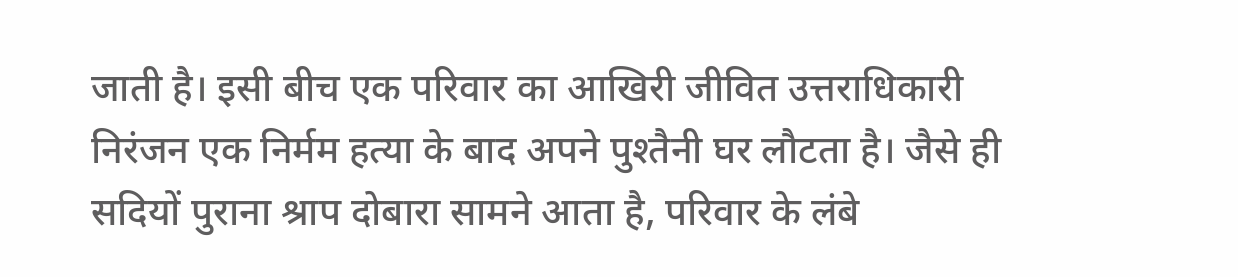जाती है। इसी बीच एक परिवार का आखिरी जीवित उत्तराधिकारी निरंजन एक निर्मम हत्या के बाद अपने पुश्तैनी घर लौटता है। जैसे ही सदियों पुराना श्राप दोबारा सामने आता है, परिवार के लंबे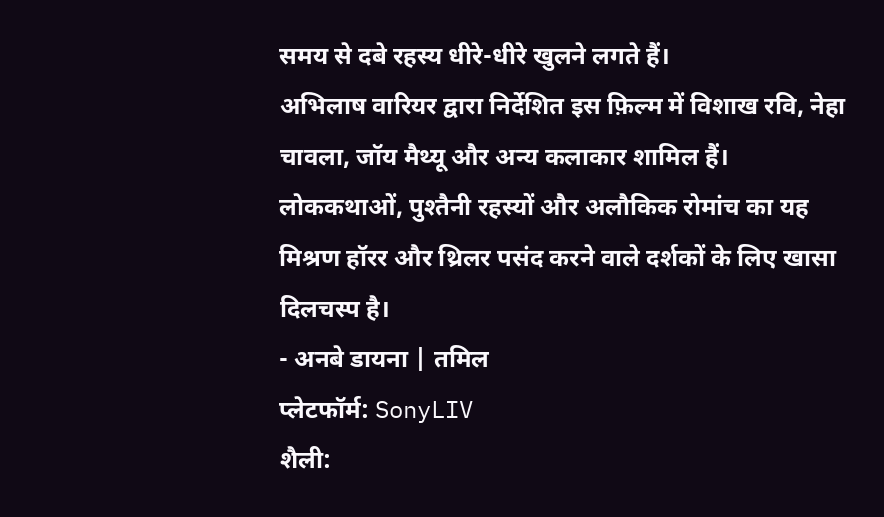समय से दबे रहस्य धीरे-धीरे खुलने लगते हैं।
अभिलाष वारियर द्वारा निर्देशित इस फ़िल्म में विशाख रवि, नेहा चावला, जॉय मैथ्यू और अन्य कलाकार शामिल हैं।
लोककथाओं, पुश्तैनी रहस्यों और अलौकिक रोमांच का यह मिश्रण हॉरर और थ्रिलर पसंद करने वाले दर्शकों के लिए खासा दिलचस्प है।
- अनबे डायना | तमिल
प्लेटफॉर्म: SonyLIV
शैली: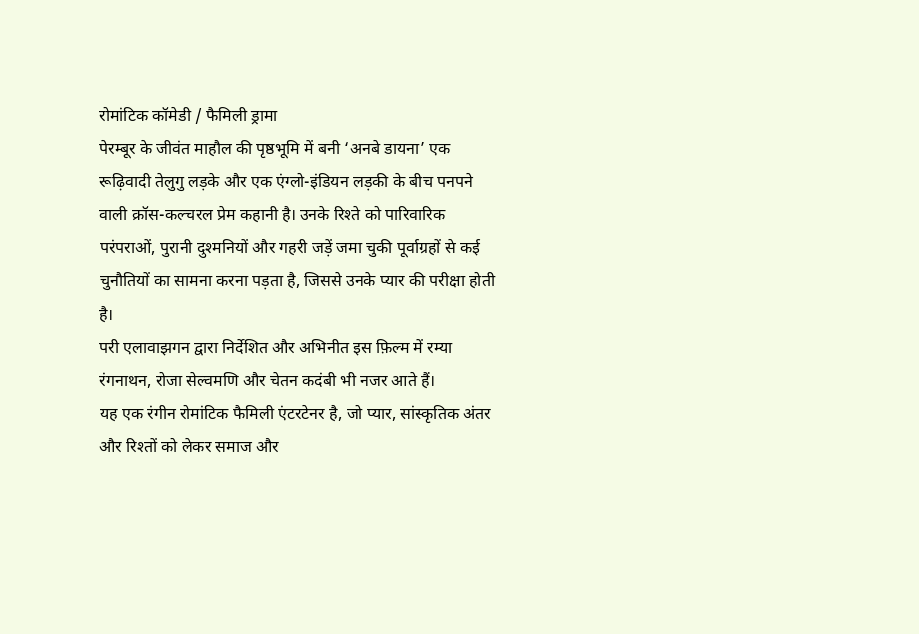रोमांटिक कॉमेडी / फैमिली ड्रामा
पेरम्बूर के जीवंत माहौल की पृष्ठभूमि में बनी ‘अनबे डायना’ एक रूढ़िवादी तेलुगु लड़के और एक एंग्लो-इंडियन लड़की के बीच पनपने वाली क्रॉस-कल्चरल प्रेम कहानी है। उनके रिश्ते को पारिवारिक परंपराओं, पुरानी दुश्मनियों और गहरी जड़ें जमा चुकी पूर्वाग्रहों से कई चुनौतियों का सामना करना पड़ता है, जिससे उनके प्यार की परीक्षा होती है।
परी एलावाझगन द्वारा निर्देशित और अभिनीत इस फ़िल्म में रम्या रंगनाथन, रोजा सेल्वमणि और चेतन कदंबी भी नजर आते हैं।
यह एक रंगीन रोमांटिक फैमिली एंटरटेनर है, जो प्यार, सांस्कृतिक अंतर और रिश्तों को लेकर समाज और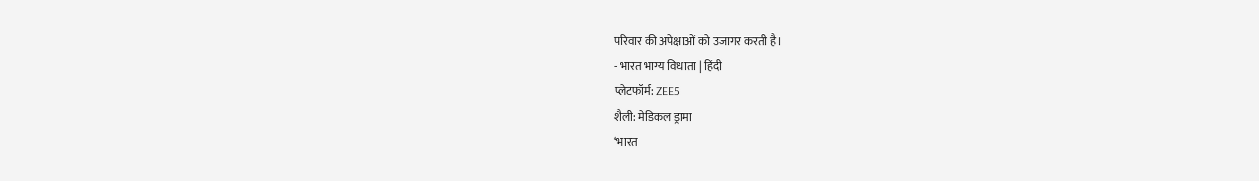परिवार की अपेक्षाओं को उजागर करती है।
- भारत भाग्य विधाता | हिंदी
प्लेटफॉर्म: ZEE5
शैली: मेडिकल ड्रामा
‘भारत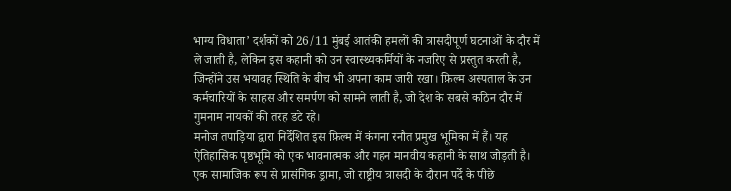भाग्य विधाता’ दर्शकों को 26/11 मुंबई आतंकी हमलों की त्रासदीपूर्ण घटनाओं के दौर में ले जाती है, लेकिन इस कहानी को उन स्वास्थ्यकर्मियों के नजरिए से प्रस्तुत करती है, जिन्होंने उस भयावह स्थिति के बीच भी अपना काम जारी रखा। फ़िल्म अस्पताल के उन कर्मचारियों के साहस और समर्पण को सामने लाती है, जो देश के सबसे कठिन दौर में गुमनाम नायकों की तरह डटे रहे।
मनोज तपाड़िया द्वारा निर्देशित इस फ़िल्म में कंगना रनौत प्रमुख भूमिका में हैं। यह ऐतिहासिक पृष्ठभूमि को एक भावनात्मक और गहन मानवीय कहानी के साथ जोड़ती है।
एक सामाजिक रूप से प्रासंगिक ड्रामा, जो राष्ट्रीय त्रासदी के दौरान पर्दे के पीछे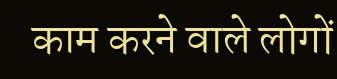काम करने वाले लोगों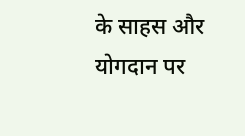के साहस और योगदान पर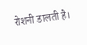रोशनी डालती है।